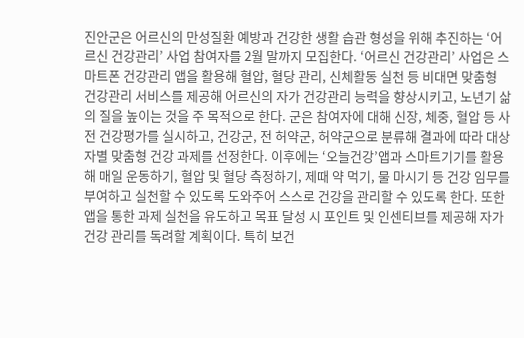진안군은 어르신의 만성질환 예방과 건강한 생활 습관 형성을 위해 추진하는 ‘어르신 건강관리’ 사업 참여자를 2월 말까지 모집한다. ‘어르신 건강관리’ 사업은 스마트폰 건강관리 앱을 활용해 혈압, 혈당 관리, 신체활동 실천 등 비대면 맞춤형 건강관리 서비스를 제공해 어르신의 자가 건강관리 능력을 향상시키고, 노년기 삶의 질을 높이는 것을 주 목적으로 한다. 군은 참여자에 대해 신장, 체중, 혈압 등 사전 건강평가를 실시하고, 건강군, 전 허약군, 허약군으로 분류해 결과에 따라 대상자별 맞춤형 건강 과제를 선정한다. 이후에는 ‘오늘건강’앱과 스마트기기를 활용해 매일 운동하기, 혈압 및 혈당 측정하기, 제때 약 먹기, 물 마시기 등 건강 임무를 부여하고 실천할 수 있도록 도와주어 스스로 건강을 관리할 수 있도록 한다. 또한 앱을 통한 과제 실천을 유도하고 목표 달성 시 포인트 및 인센티브를 제공해 자가 건강 관리를 독려할 계획이다. 특히 보건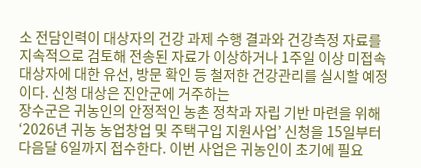소 전담인력이 대상자의 건강 과제 수행 결과와 건강측정 자료를 지속적으로 검토해 전송된 자료가 이상하거나 1주일 이상 미접속 대상자에 대한 유선, 방문 확인 등 철저한 건강관리를 실시할 예정이다. 신청 대상은 진안군에 거주하는
장수군은 귀농인의 안정적인 농촌 정착과 자립 기반 마련을 위해 ‘2026년 귀농 농업창업 및 주택구입 지원사업’ 신청을 15일부터 다음달 6일까지 접수한다. 이번 사업은 귀농인이 초기에 필요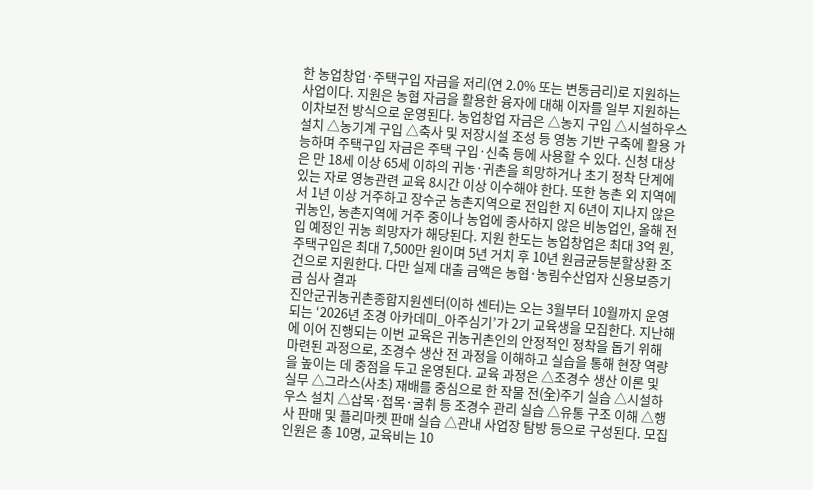한 농업창업·주택구입 자금을 저리(연 2.0% 또는 변동금리)로 지원하는 사업이다. 지원은 농협 자금을 활용한 융자에 대해 이자를 일부 지원하는 이차보전 방식으로 운영된다. 농업창업 자금은 △농지 구입 △시설하우스 설치 △농기계 구입 △축사 및 저장시설 조성 등 영농 기반 구축에 활용 가능하며 주택구입 자금은 주택 구입·신축 등에 사용할 수 있다. 신청 대상은 만 18세 이상 65세 이하의 귀농·귀촌을 희망하거나 초기 정착 단계에 있는 자로 영농관련 교육 8시간 이상 이수해야 한다. 또한 농촌 외 지역에서 1년 이상 거주하고 장수군 농촌지역으로 전입한 지 6년이 지나지 않은 귀농인, 농촌지역에 거주 중이나 농업에 종사하지 않은 비농업인, 올해 전입 예정인 귀농 희망자가 해당된다. 지원 한도는 농업창업은 최대 3억 원, 주택구입은 최대 7,500만 원이며 5년 거치 후 10년 원금균등분할상환 조건으로 지원한다. 다만 실제 대출 금액은 농협·농림수산업자 신용보증기금 심사 결과
진안군귀농귀촌종합지원센터(이하 센터)는 오는 3월부터 10월까지 운영되는 ‘2026년 조경 아카데미_아주심기’가 2기 교육생을 모집한다. 지난해에 이어 진행되는 이번 교육은 귀농귀촌인의 안정적인 정착을 돕기 위해 마련된 과정으로, 조경수 생산 전 과정을 이해하고 실습을 통해 현장 역량을 높이는 데 중점을 두고 운영된다. 교육 과정은 △조경수 생산 이론 및 실무 △그라스(사초) 재배를 중심으로 한 작물 전(全)주기 실습 △시설하우스 설치 △삽목·접목·굴취 등 조경수 관리 실습 △유통 구조 이해 △행사 판매 및 플리마켓 판매 실습 △관내 사업장 탐방 등으로 구성된다. 모집 인원은 총 10명, 교육비는 10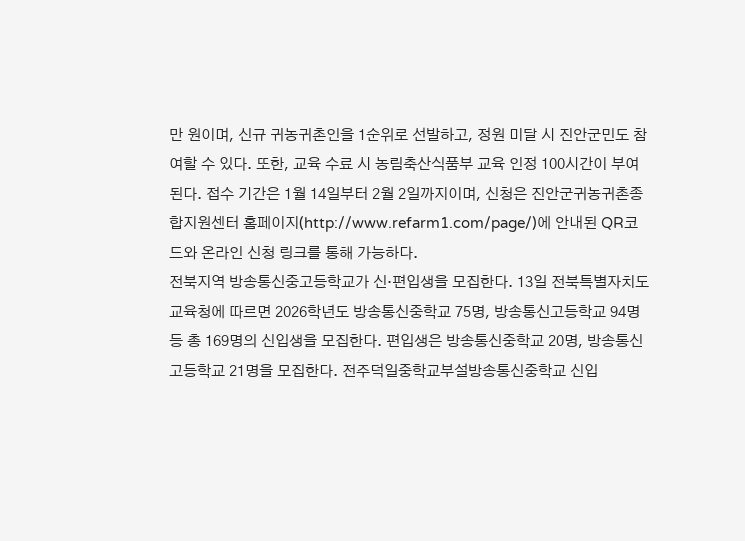만 원이며, 신규 귀농귀촌인을 1순위로 선발하고, 정원 미달 시 진안군민도 참여할 수 있다. 또한, 교육 수료 시 농림축산식품부 교육 인정 100시간이 부여된다. 접수 기간은 1월 14일부터 2월 2일까지이며, 신청은 진안군귀농귀촌종합지원센터 홈페이지(http://www.refarm1.com/page/)에 안내된 QR코드와 온라인 신청 링크를 통해 가능하다.
전북지역 방송통신중고등학교가 신·편입생을 모집한다. 13일 전북특별자치도교육청에 따르면 2026학년도 방송통신중학교 75명, 방송통신고등학교 94명 등 총 169명의 신입생을 모집한다. 편입생은 방송통신중학교 20명, 방송통신고등학교 21명을 모집한다. 전주덕일중학교부설방송통신중학교 신입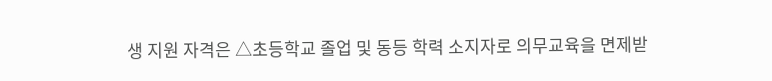생 지원 자격은 △초등학교 졸업 및 동등 학력 소지자로 의무교육을 면제받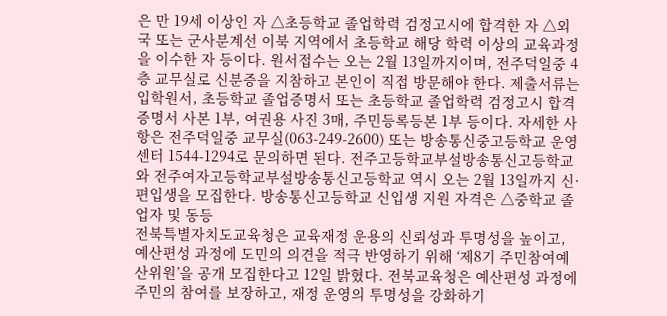은 만 19세 이상인 자 △초등학교 졸업학력 검정고시에 합격한 자 △외국 또는 군사분계선 이북 지역에서 초등학교 해당 학력 이상의 교육과정을 이수한 자 등이다. 원서접수는 오는 2월 13일까지이며, 전주덕일중 4층 교무실로 신분증을 지참하고 본인이 직접 방문해야 한다. 제출서류는 입학원서, 초등학교 졸업증명서 또는 초등학교 졸업학력 검정고시 합격증명서 사본 1부, 여권용 사진 3매, 주민등록등본 1부 등이다. 자세한 사항은 전주덕일중 교무실(063-249-2600) 또는 방송통신중고등학교 운영센터 1544-1294로 문의하면 된다. 전주고등학교부설방송통신고등학교와 전주여자고등학교부설방송통신고등학교 역시 오는 2월 13일까지 신·편입생을 모집한다. 방송통신고등학교 신입생 지원 자격은 △중학교 졸업자 및 동등
전북특별자치도교육청은 교육재정 운용의 신뢰성과 투명성을 높이고, 예산편성 과정에 도민의 의견을 적극 반영하기 위해 ‘제8기 주민참여예산위원’을 공개 모집한다고 12일 밝혔다. 전북교육청은 예산편성 과정에 주민의 참여를 보장하고, 재정 운영의 투명성을 강화하기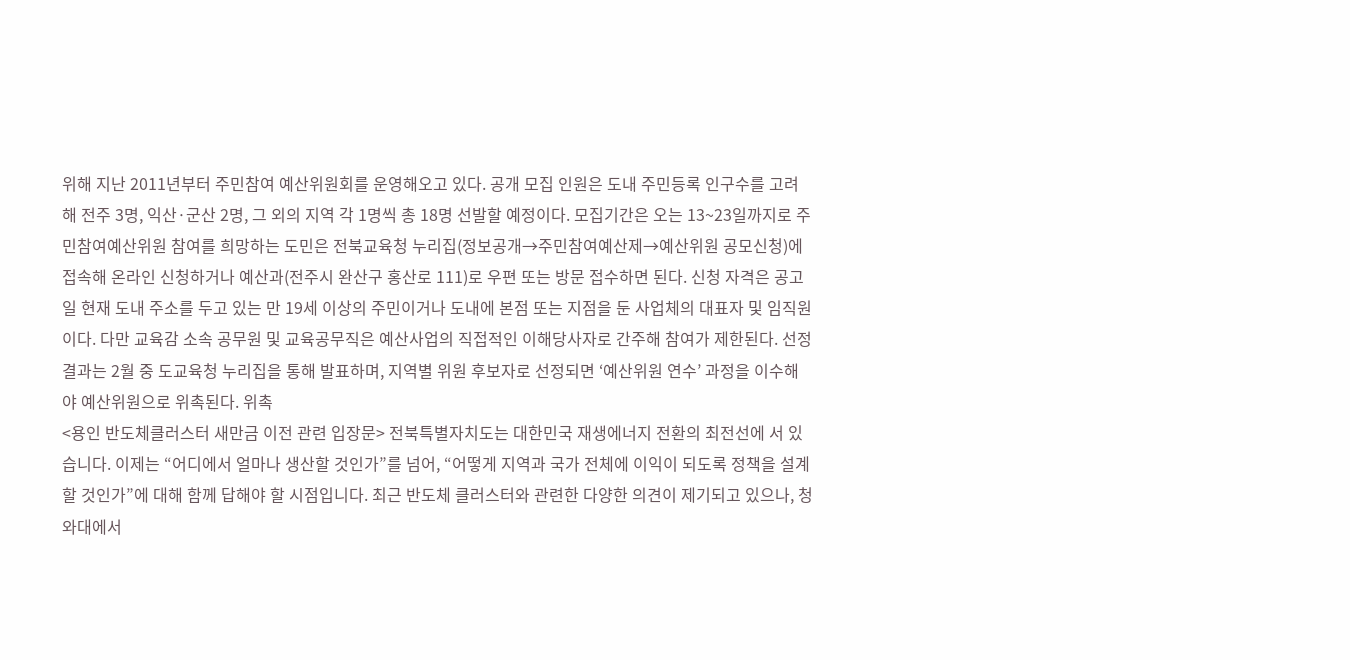위해 지난 2011년부터 주민참여 예산위원회를 운영해오고 있다. 공개 모집 인원은 도내 주민등록 인구수를 고려해 전주 3명, 익산·군산 2명, 그 외의 지역 각 1명씩 총 18명 선발할 예정이다. 모집기간은 오는 13~23일까지로 주민참여예산위원 참여를 희망하는 도민은 전북교육청 누리집(정보공개→주민참여예산제→예산위원 공모신청)에 접속해 온라인 신청하거나 예산과(전주시 완산구 홍산로 111)로 우편 또는 방문 접수하면 된다. 신청 자격은 공고일 현재 도내 주소를 두고 있는 만 19세 이상의 주민이거나 도내에 본점 또는 지점을 둔 사업체의 대표자 및 임직원이다. 다만 교육감 소속 공무원 및 교육공무직은 예산사업의 직접적인 이해당사자로 간주해 참여가 제한된다. 선정 결과는 2월 중 도교육청 누리집을 통해 발표하며, 지역별 위원 후보자로 선정되면 ‘예산위원 연수’ 과정을 이수해야 예산위원으로 위촉된다. 위촉
<용인 반도체클러스터 새만금 이전 관련 입장문> 전북특별자치도는 대한민국 재생에너지 전환의 최전선에 서 있습니다. 이제는 “어디에서 얼마나 생산할 것인가”를 넘어, “어떻게 지역과 국가 전체에 이익이 되도록 정책을 설계할 것인가”에 대해 함께 답해야 할 시점입니다. 최근 반도체 클러스터와 관련한 다양한 의견이 제기되고 있으나, 청와대에서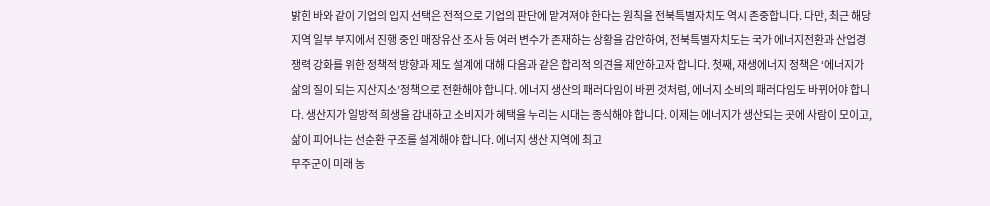밝힌 바와 같이 기업의 입지 선택은 전적으로 기업의 판단에 맡겨져야 한다는 원칙을 전북특별자치도 역시 존중합니다. 다만, 최근 해당 지역 일부 부지에서 진행 중인 매장유산 조사 등 여러 변수가 존재하는 상황을 감안하여, 전북특별자치도는 국가 에너지전환과 산업경쟁력 강화를 위한 정책적 방향과 제도 설계에 대해 다음과 같은 합리적 의견을 제안하고자 합니다. 첫째, 재생에너지 정책은 ‘에너지가 삶의 질이 되는 지산지소’정책으로 전환해야 합니다. 에너지 생산의 패러다임이 바뀐 것처럼, 에너지 소비의 패러다임도 바뀌어야 합니다. 생산지가 일방적 희생을 감내하고 소비지가 혜택을 누리는 시대는 종식해야 합니다. 이제는 에너지가 생산되는 곳에 사람이 모이고, 삶이 피어나는 선순환 구조를 설계해야 합니다. 에너지 생산 지역에 최고
무주군이 미래 농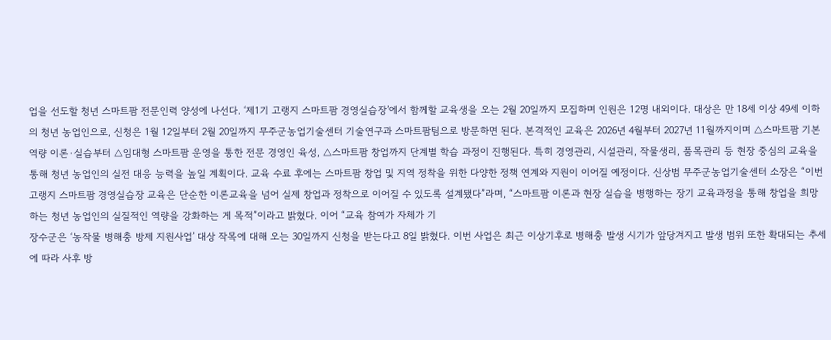업을 선도할 청년 스마트팜 전문인력 양성에 나선다. ‘제1기 고랭지 스마트팜 경영실습장’에서 함께할 교육생을 오는 2월 20일까지 모집하며 인원은 12명 내외이다. 대상은 만 18세 이상 49세 이하의 청년 농업인으로, 신청은 1월 12일부터 2월 20일까지 무주군농업기술센터 기술연구과 스마트팜팀으로 방문하면 된다. 본격적인 교육은 2026년 4월부터 2027년 11월까지이며 △스마트팜 기본역량 이론·실습부터 △임대형 스마트팜 운영을 통한 전문 경영인 육성, △스마트팜 창업까지 단계별 학습 과정이 진행된다. 특히 경영관리, 시설관리, 작물생리, 품목관리 등 현장 중심의 교육을 통해 청년 농업인의 실전 대응 능력을 높일 계획이다. 교육 수료 후에는 스마트팜 창업 및 지역 정착을 위한 다양한 정책 연계와 지원이 이어질 예정이다. 신상범 무주군농업기술센터 소장은 “이번 고랭지 스마트팜 경영실습장 교육은 단순한 이론교육을 넘어 실제 창업과 정착으로 이어질 수 있도록 설계됐다”라며, “스마트팜 이론과 현장 실습을 병행하는 장기 교육과정을 통해 창업을 희망하는 청년 농업인의 실질적인 역량을 강화하는 게 목적”이라고 밝혔다. 이어 “교육 참여가 자체가 기
장수군은 ‘농작물 병해충 방제 지원사업’ 대상 작목에 대해 오는 30일까지 신청을 받는다고 8일 밝혔다. 이번 사업은 최근 이상기후로 병해충 발생 시기가 앞당겨지고 발생 범위 또한 확대되는 추세에 따라 사후 방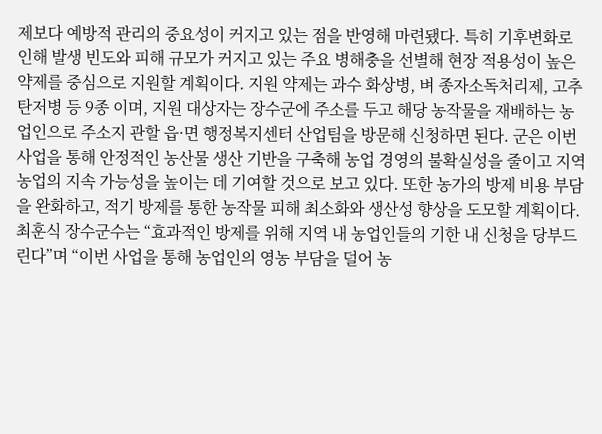제보다 예방적 관리의 중요성이 커지고 있는 점을 반영해 마련됐다. 특히 기후변화로 인해 발생 빈도와 피해 규모가 커지고 있는 주요 병해충을 선별해 현장 적용성이 높은 약제를 중심으로 지원할 계획이다. 지원 약제는 과수 화상병, 벼 종자소독처리제, 고추 탄저병 등 9종 이며, 지원 대상자는 장수군에 주소를 두고 해당 농작물을 재배하는 농업인으로 주소지 관할 읍·면 행정복지센터 산업팀을 방문해 신청하면 된다. 군은 이번 사업을 통해 안정적인 농산물 생산 기반을 구축해 농업 경영의 불확실성을 줄이고 지역 농업의 지속 가능성을 높이는 데 기여할 것으로 보고 있다. 또한 농가의 방제 비용 부담을 완화하고, 적기 방제를 통한 농작물 피해 최소화와 생산성 향상을 도모할 계획이다. 최훈식 장수군수는 “효과적인 방제를 위해 지역 내 농업인들의 기한 내 신청을 당부드린다”며 “이번 사업을 통해 농업인의 영농 부담을 덜어 농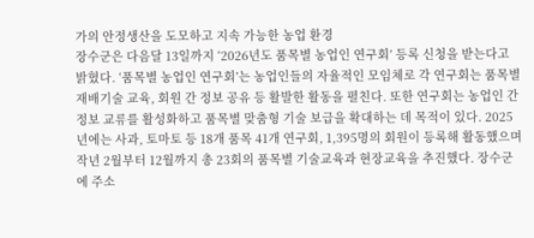가의 안정생산을 도모하고 지속 가능한 농업 환경
장수군은 다음달 13일까지 ‘2026년도 품목별 농업인 연구회’ 등록 신청을 받는다고 밝혔다. ‘품목별 농업인 연구회’는 농업인들의 자율적인 모임체로 각 연구회는 품목별 재배기술 교육, 회원 간 정보 공유 등 활발한 활동을 펼친다. 또한 연구회는 농업인 간 정보 교류를 활성화하고 품목별 맞춤형 기술 보급을 확대하는 데 목적이 있다. 2025년에는 사과, 토마토 등 18개 품목 41개 연구회, 1,395명의 회원이 등록해 활동했으며 작년 2월부터 12월까지 총 23회의 품목별 기술교육과 현장교육을 추진했다. 장수군에 주소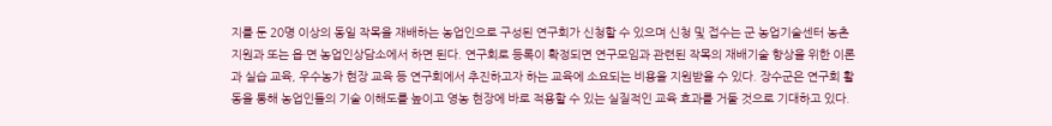지를 둔 20명 이상의 동일 작목을 재배하는 농업인으로 구성된 연구회가 신청할 수 있으며 신청 및 접수는 군 농업기술센터 농촌지원과 또는 읍·면 농업인상담소에서 하면 된다. 연구회로 등록이 확정되면 연구모임과 관련된 작목의 재배기술 향상을 위한 이론과 실습 교육, 우수농가 현장 교육 등 연구회에서 추진하고자 하는 교육에 소요되는 비용을 지원받을 수 있다. 장수군은 연구회 활동을 통해 농업인들의 기술 이해도를 높이고 영농 현장에 바로 적용할 수 있는 실질적인 교육 효과를 거둘 것으로 기대하고 있다.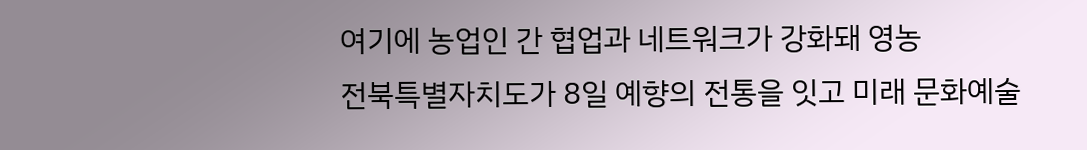여기에 농업인 간 협업과 네트워크가 강화돼 영농
전북특별자치도가 8일 예향의 전통을 잇고 미래 문화예술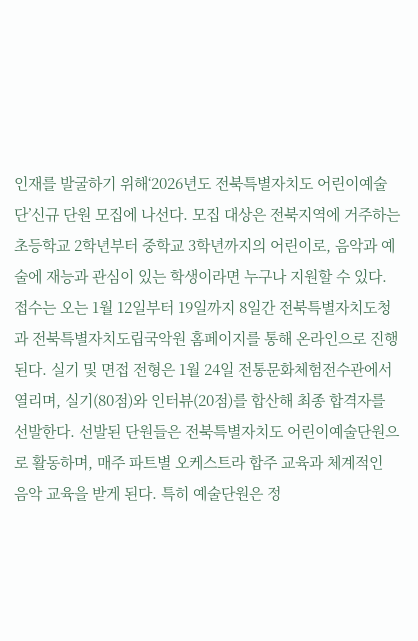인재를 발굴하기 위해‘2026년도 전북특별자치도 어린이예술단’신규 단원 모집에 나선다. 모집 대상은 전북지역에 거주하는 초등학교 2학년부터 중학교 3학년까지의 어린이로, 음악과 예술에 재능과 관심이 있는 학생이라면 누구나 지원할 수 있다. 접수는 오는 1월 12일부터 19일까지 8일간 전북특별자치도청과 전북특별자치도립국악원 홈페이지를 통해 온라인으로 진행된다. 실기 및 면접 전형은 1월 24일 전통문화체험전수관에서 열리며, 실기(80점)와 인터뷰(20점)를 합산해 최종 합격자를 선발한다. 선발된 단원들은 전북특별자치도 어린이예술단원으로 활동하며, 매주 파트별 오케스트라 합주 교육과 체계적인 음악 교육을 받게 된다. 특히 예술단원은 정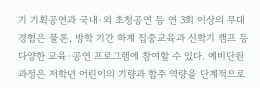기 기획공연과 국내·외 초청공연 등 연 3회 이상의 무대 경험은 물론, 방학 기간 하계 집중교육과 신학기 캠프 등 다양한 교육·공연 프로그램에 참여할 수 있다. 예비단원 과정은 저학년 어린이의 기량과 합주 역량을 단계적으로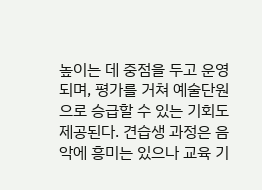높이는 데 중점을 두고 운영되며, 평가를 거쳐 예술단원으로 승급할 수 있는 기회도 제공된다. 견습생 과정은 음악에 흥미는 있으나 교육 기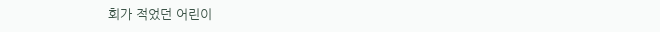회가 적었던 어린이